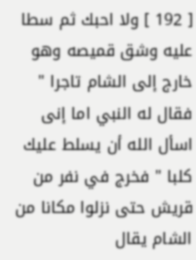[ 192 ] ولا احبك ثم سطا عليه وشق قميصه وهو خارج إلى الشام تاجرا " فقال له النبي اما إنى اسأل الله أن يسلط عليك كلبا " فخرج في نفر من قريش حتى نزلوا مكانا من الشام يقال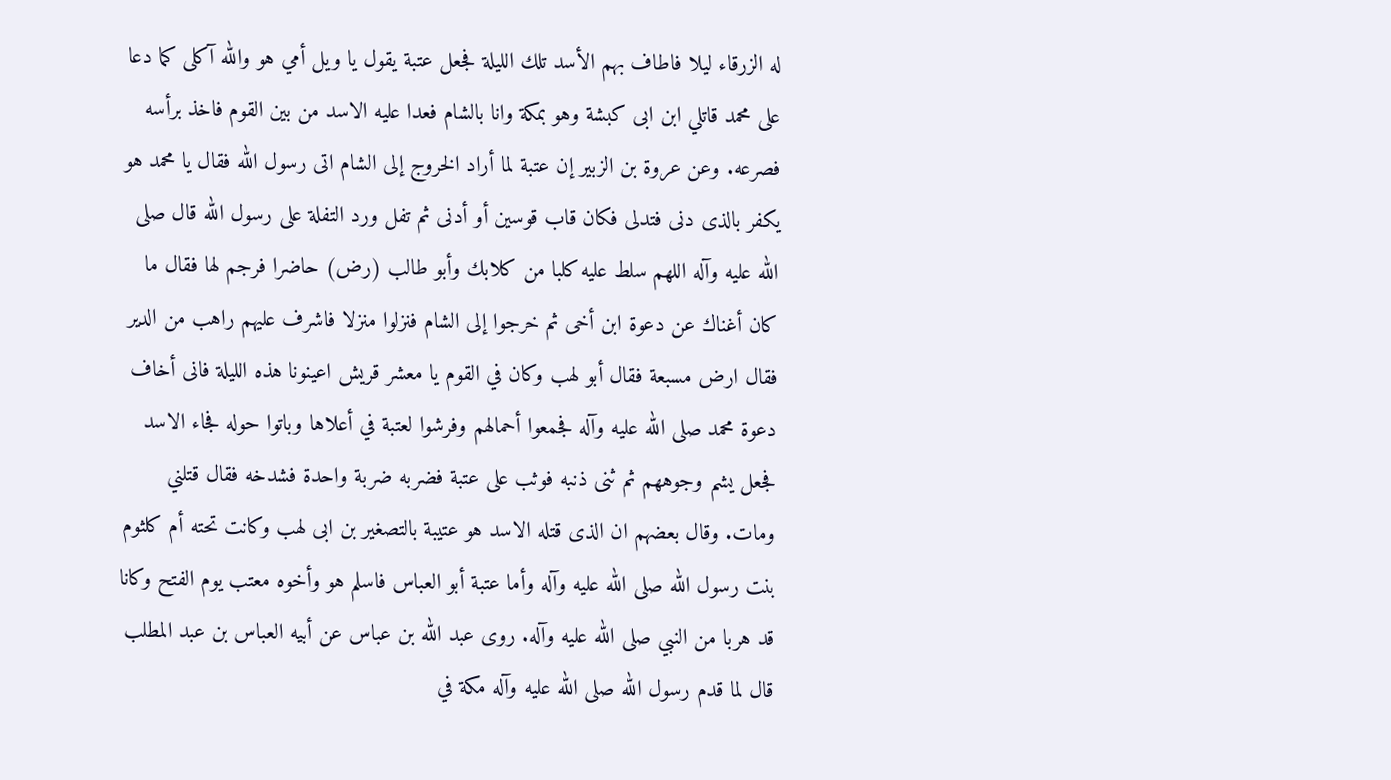له الزرقاء ليلا فاطاف بهم الأسد تلك الليلة فجعل عتبة يقول يا ويل أمي هو والله آكلى كما دعا على محمد قاتلي ابن ابى كبشة وهو بمكة وانا بالشام فعدا عليه الاسد من بين القوم فاخذ برأسه فصرعه. وعن عروة بن الزبير إن عتبة لما أراد الخروج إلى الشام اتى رسول الله فقال يا محمد هو يكفر بالذى دنى فتدلى فكان قاب قوسين أو أدنى ثم تفل ورد التفلة على رسول الله قال صلى الله عليه وآله اللهم سلط عليه كلبا من كلابك وأبو طالب (رض) حاضرا فرجم لها فقال ما كان أغناك عن دعوة ابن أخى ثم خرجوا إلى الشام فنزلوا منزلا فاشرف عليهم راهب من الدير فقال ارض مسبعة فقال أبو لهب وكان في القوم يا معشر قريش اعينونا هذه الليلة فانى أخاف دعوة محمد صلى الله عليه وآله فجمعوا أحمالهم وفرشوا لعتبة في أعلاها وباتوا حوله فجاء الاسد فجعل يشم وجوههم ثم ثنى ذنبه فوثب على عتبة فضربه ضربة واحدة فشدخه فقال قتلني ومات. وقال بعضهم ان الذى قتله الاسد هو عتيبة بالتصغير بن ابى لهب وكانت تحته أم كلثوم بنت رسول الله صلى الله عليه وآله وأما عتبة أبو العباس فاسلم هو وأخوه معتب يوم الفتح وكانا قد هربا من النبي صلى الله عليه وآله. روى عبد الله بن عباس عن أبيه العباس بن عبد المطلب قال لما قدم رسول الله صلى الله عليه وآله مكة في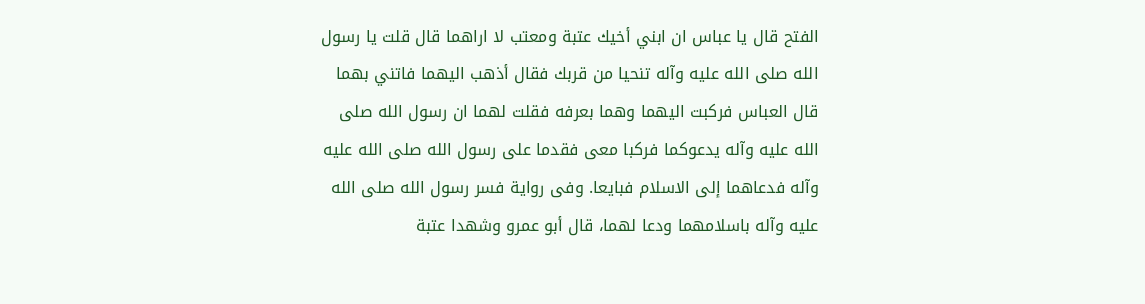الفتح قال يا عباس ان ابني أخيك عتبة ومعتب لا اراهما قال قلت يا رسول الله صلى الله عليه وآله تنحيا من قربك فقال أذهب اليهما فاتني بهما قال العباس فركبت اليهما وهما بعرفه فقلت لهما ان رسول الله صلى الله عليه وآله يدعوكما فركبا معى فقدما على رسول الله صلى الله عليه وآله فدعاهما إلى الاسلام فبايعا. وفى رواية فسر رسول الله صلى الله عليه وآله باسلامهما ودعا لهما، قال أبو عمرو وشهدا عتبة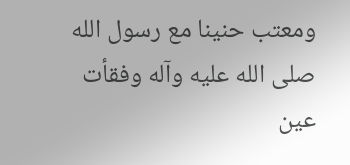ومعتب حنينا مع رسول الله صلى الله عليه وآله وفقأت عين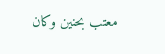معتب بحنين وكان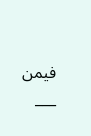فيمن ___